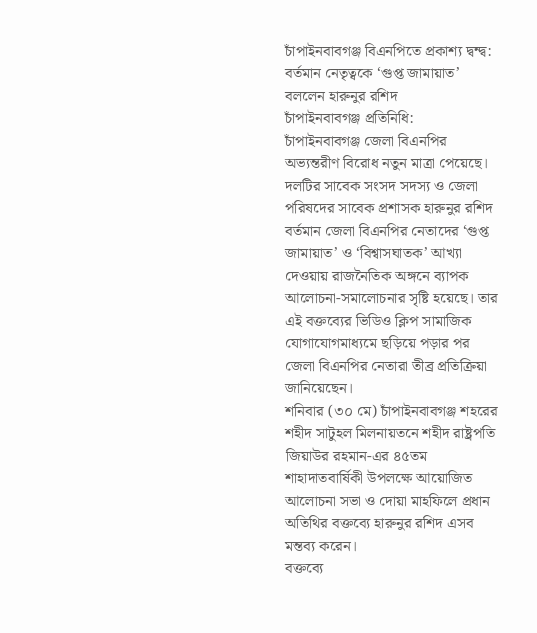চাঁপাইনবাবগঞ্জ বিএনপিতে প্রকাশ্য দ্বন্দ্ব: বর্তমান নেতৃত্বকে ‘গুপ্ত জামায়াত’ বললেন হারুনুর রশিদ
চাঁপাইনবাবগঞ্জ প্রতিনিধি:
চাঁপাইনবাবগঞ্জ জেলা বিএনপির অভ্যন্তরীণ বিরোধ নতুন মাত্রা পেয়েছে। দলটির সাবেক সংসদ সদস্য ও জেলা পরিষদের সাবেক প্রশাসক হারুনুর রশিদ বর্তমান জেলা বিএনপির নেতাদের ‘গুপ্ত জামায়াত’ ও ‘বিশ্বাসঘাতক’ আখ্যা দেওয়ায় রাজনৈতিক অঙ্গনে ব্যাপক আলোচনা-সমালোচনার সৃষ্টি হয়েছে। তার এই বক্তব্যের ভিডিও ক্লিপ সামাজিক যোগাযোগমাধ্যমে ছড়িয়ে পড়ার পর জেলা বিএনপির নেতারা তীব্র প্রতিক্রিয়া জানিয়েছেন।
শনিবার (৩০ মে) চাঁপাইনবাবগঞ্জ শহরের শহীদ সাটুহল মিলনায়তনে শহীদ রাষ্ট্রপতি জিয়াউর রহমান-এর ৪৫তম শাহাদাতবার্ষিকী উপলক্ষে আয়োজিত আলোচনা সভা ও দোয়া মাহফিলে প্রধান অতিথির বক্তব্যে হারুনুর রশিদ এসব মন্তব্য করেন।
বক্তব্যে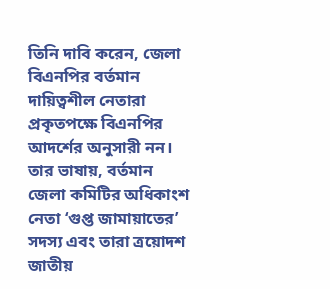তিনি দাবি করেন, জেলা বিএনপির বর্তমান দায়িত্বশীল নেতারা প্রকৃতপক্ষে বিএনপির আদর্শের অনুসারী নন। তার ভাষায়, বর্তমান জেলা কমিটির অধিকাংশ নেতা ‘গুপ্ত জামায়াতের’ সদস্য এবং তারা ত্রয়োদশ জাতীয়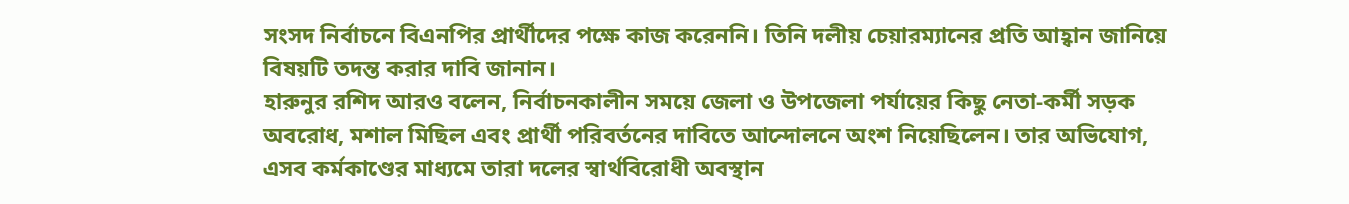সংসদ নির্বাচনে বিএনপির প্রার্থীদের পক্ষে কাজ করেননি। তিনি দলীয় চেয়ারম্যানের প্রতি আহ্বান জানিয়ে বিষয়টি তদন্ত করার দাবি জানান।
হারুনুর রশিদ আরও বলেন, নির্বাচনকালীন সময়ে জেলা ও উপজেলা পর্যায়ের কিছু নেতা-কর্মী সড়ক অবরোধ, মশাল মিছিল এবং প্রার্থী পরিবর্তনের দাবিতে আন্দোলনে অংশ নিয়েছিলেন। তার অভিযোগ, এসব কর্মকাণ্ডের মাধ্যমে তারা দলের স্বার্থবিরোধী অবস্থান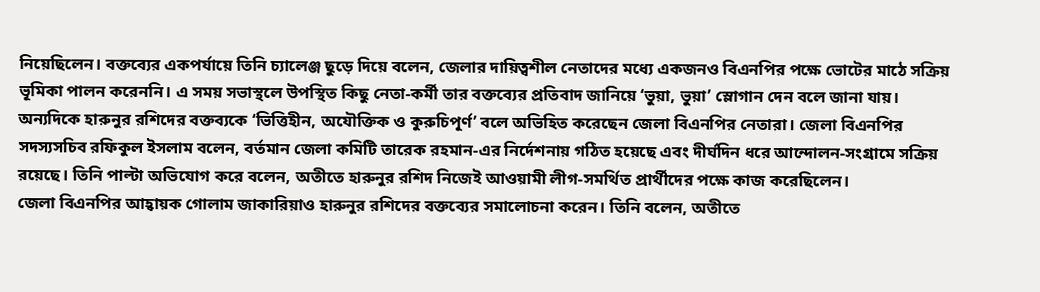নিয়েছিলেন। বক্তব্যের একপর্যায়ে তিনি চ্যালেঞ্জ ছুড়ে দিয়ে বলেন, জেলার দায়িত্বশীল নেতাদের মধ্যে একজনও বিএনপির পক্ষে ভোটের মাঠে সক্রিয় ভূমিকা পালন করেননি। এ সময় সভাস্থলে উপস্থিত কিছু নেতা-কর্মী তার বক্তব্যের প্রতিবাদ জানিয়ে ‘ভুয়া, ভুয়া’ স্লোগান দেন বলে জানা যায়।
অন্যদিকে হারুনুর রশিদের বক্তব্যকে ‘ভিত্তিহীন, অযৌক্তিক ও কুরুচিপূর্ণ’ বলে অভিহিত করেছেন জেলা বিএনপির নেতারা। জেলা বিএনপির সদস্যসচিব রফিকুল ইসলাম বলেন, বর্তমান জেলা কমিটি তারেক রহমান-এর নির্দেশনায় গঠিত হয়েছে এবং দীর্ঘদিন ধরে আন্দোলন-সংগ্রামে সক্রিয় রয়েছে। তিনি পাল্টা অভিযোগ করে বলেন, অতীতে হারুনুর রশিদ নিজেই আওয়ামী লীগ-সমর্থিত প্রার্থীদের পক্ষে কাজ করেছিলেন।
জেলা বিএনপির আহ্বায়ক গোলাম জাকারিয়াও হারুনুর রশিদের বক্তব্যের সমালোচনা করেন। তিনি বলেন, অতীতে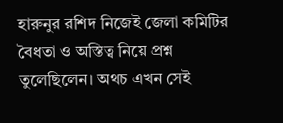হারুনুর রশিদ নিজেই জেলা কমিটির বৈধতা ও অস্তিত্ব নিয়ে প্রশ্ন তুলেছিলেন। অথচ এখন সেই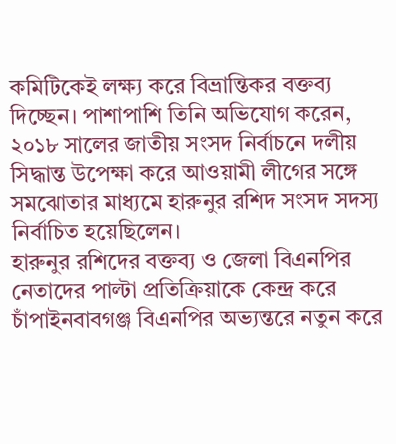কমিটিকেই লক্ষ্য করে বিভ্রান্তিকর বক্তব্য দিচ্ছেন। পাশাপাশি তিনি অভিযোগ করেন, ২০১৮ সালের জাতীয় সংসদ নির্বাচনে দলীয় সিদ্ধান্ত উপেক্ষা করে আওয়ামী লীগের সঙ্গে সমঝোতার মাধ্যমে হারুনুর রশিদ সংসদ সদস্য নির্বাচিত হয়েছিলেন।
হারুনুর রশিদের বক্তব্য ও জেলা বিএনপির নেতাদের পাল্টা প্রতিক্রিয়াকে কেন্দ্র করে চাঁপাইনবাবগঞ্জ বিএনপির অভ্যন্তরে নতুন করে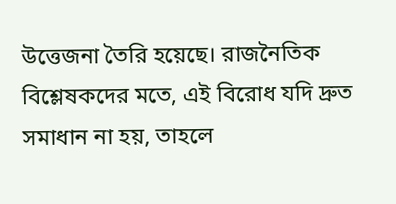উত্তেজনা তৈরি হয়েছে। রাজনৈতিক বিশ্লেষকদের মতে, এই বিরোধ যদি দ্রুত সমাধান না হয়, তাহলে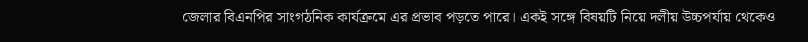জেলার বিএনপির সাংগঠনিক কার্যক্রমে এর প্রভাব পড়তে পারে। একই সঙ্গে বিষয়টি নিয়ে দলীয় উচ্চপর্যায় থেকেও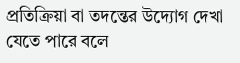প্রতিক্রিয়া বা তদন্তের উদ্যোগ দেখা যেতে পারে বলে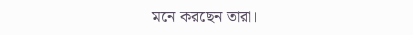মনে করছেন তারা।